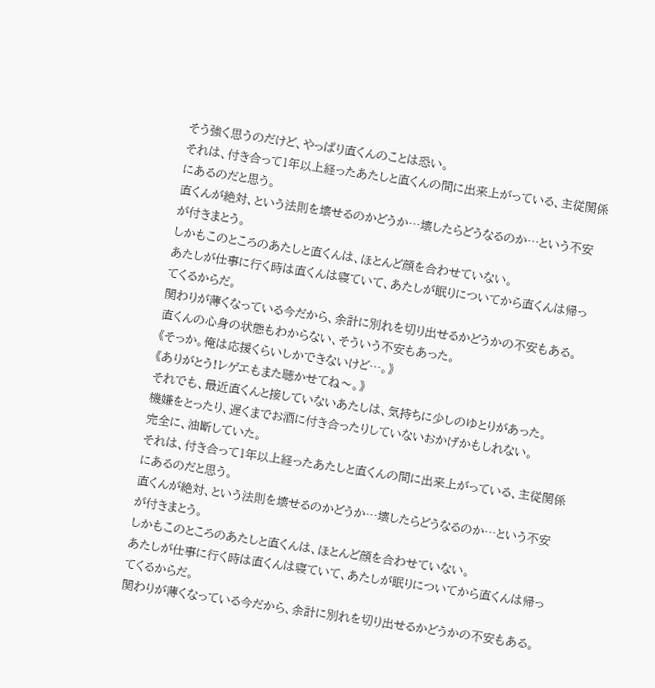そう強く思うのだけど、やっぱり直くんのことは恐い。
それは、付き合って1年以上経ったあたしと直くんの間に出来上がっている、主従関係にあるのだと思う。
直くんが絶対、という法則を壊せるのかどうか…壊したらどうなるのか…という不安が付きまとう。
しかもこのところのあたしと直くんは、ほとんど顔を合わせていない。
あたしが仕事に行く時は直くんは寝ていて、あたしが眠りについてから直くんは帰ってくるからだ。
関わりが薄くなっている今だから、余計に別れを切り出せるかどうかの不安もある。
直くんの心身の状態もわからない、そういう不安もあった。
《そっか。俺は応援くらいしかできないけど…。》
《ありがとう!レゲエもまた聴かせてね〜。》
それでも、最近直くんと接していないあたしは、気持ちに少しのゆとりがあった。
機嫌をとったり、遅くまでお酒に付き合ったりしていないおかげかもしれない。
完全に、油断していた。
それは、付き合って1年以上経ったあたしと直くんの間に出来上がっている、主従関係にあるのだと思う。
直くんが絶対、という法則を壊せるのかどうか…壊したらどうなるのか…という不安が付きまとう。
しかもこのところのあたしと直くんは、ほとんど顔を合わせていない。
あたしが仕事に行く時は直くんは寝ていて、あたしが眠りについてから直くんは帰ってくるからだ。
関わりが薄くなっている今だから、余計に別れを切り出せるかどうかの不安もある。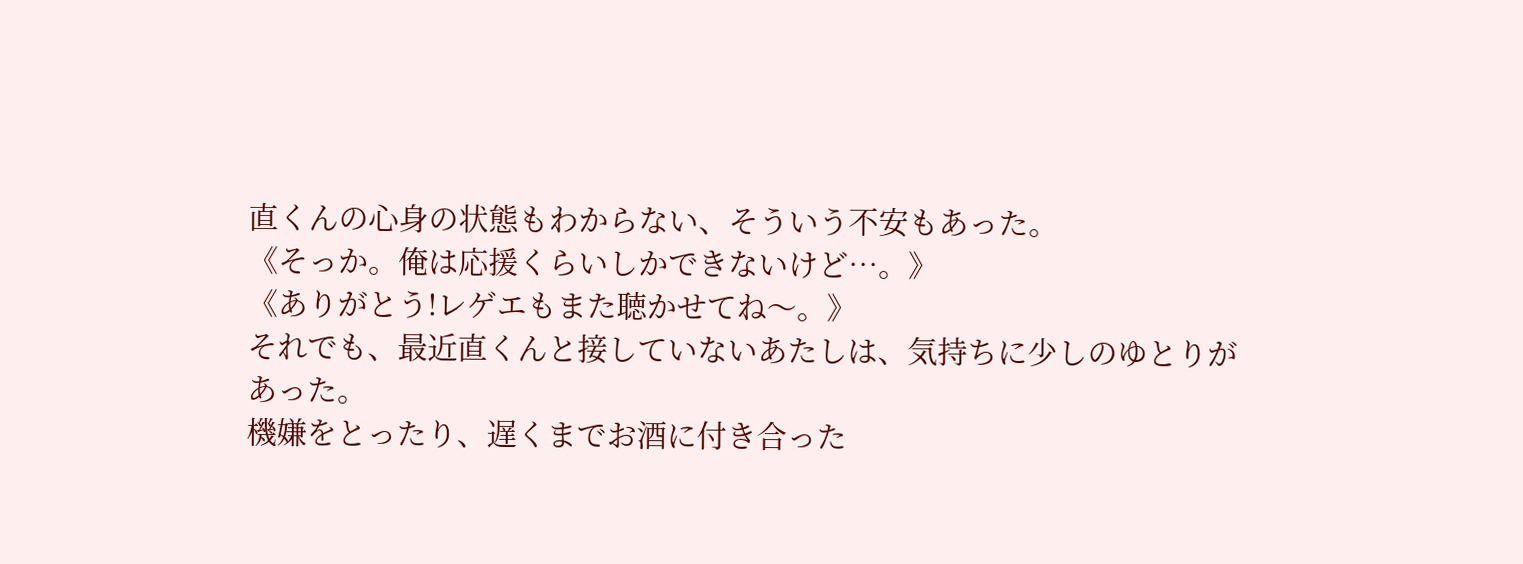直くんの心身の状態もわからない、そういう不安もあった。
《そっか。俺は応援くらいしかできないけど…。》
《ありがとう!レゲエもまた聴かせてね〜。》
それでも、最近直くんと接していないあたしは、気持ちに少しのゆとりがあった。
機嫌をとったり、遅くまでお酒に付き合った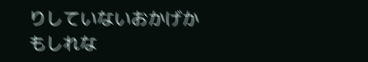りしていないおかげかもしれな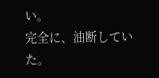い。
完全に、油断していた。